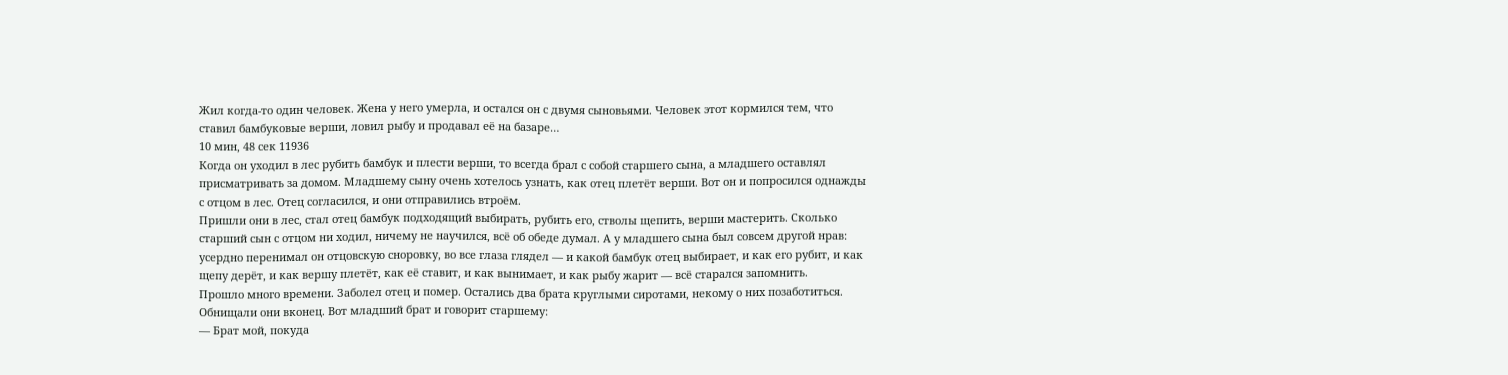Жил когда-то один человек. Жена у него умерла, и остался он с двумя сыновьями. Человек этот кормился тем, что ставил бамбуковые верши, ловил рыбу и продавал её на базаре…
10 мин, 48 сек 11936
Когда он уходил в лес рубить бамбук и плести верши, то всегда брал с собой старшего сына, а младшего оставлял присматривать за домом. Младшему сыну очень хотелось узнать, как отец плетёт верши. Вот он и попросился однажды с отцом в лес. Отец согласился, и они отправились втроём.
Пришли они в лес, стал отец бамбук подходящий выбирать, рубить его, стволы щепить, верши мастерить. Сколько старший сын с отцом ни ходил, ничему не научился, всё об обеде думал. А у младшего сына был совсем другой нрав: усердно перенимал он отцовскую сноровку, во все глаза глядел — и какой бамбук отец выбирает, и как его рубит, и как щепу дерёт, и как вершу плетёт, как её ставит, и как вынимает, и как рыбу жарит — всё старался запомнить.
Прошло много времени. Заболел отец и помер. Остались два брата круглыми сиротами, некому о них позаботиться. Обнищали они вконец. Вот младший брат и говорит старшему:
— Брат мой, покуда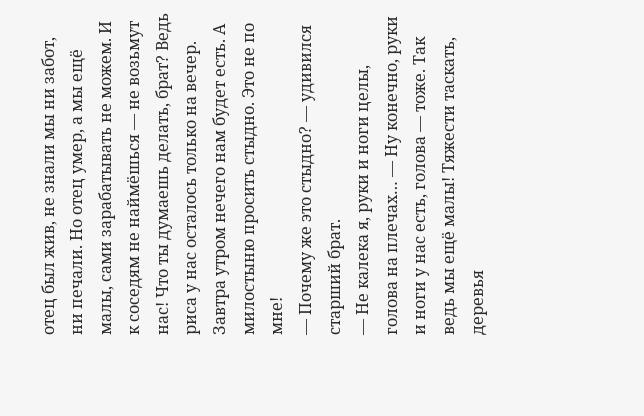отец был жив, не знали мы ни забот, ни печали. Но отец умер, а мы ещё малы, сами зарабатывать не можем. И к соседям не наймёшься — не возьмут нас! Что ты думаешь делать, брат? Ведь риса у нас осталось только на вечер. Завтра утром нечего нам будет есть. А милостыню просить стыдно. Это не по мне!
— Почему же это стыдно? — удивился старший брат.
— Не калека я, руки и ноги целы, голова на плечах… — Ну конечно, руки и ноги у нас есть, голова — тоже. Так ведь мы ещё малы! Тяжести таскать, деревья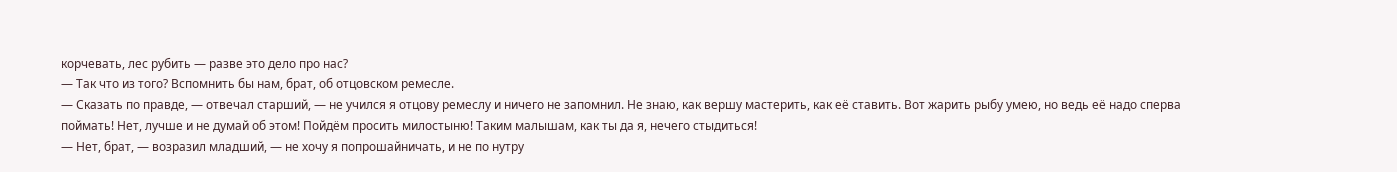корчевать, лес рубить — разве это дело про нас?
— Так что из того? Вспомнить бы нам, брат, об отцовском ремесле.
— Сказать по правде, — отвечал старший, — не учился я отцову ремеслу и ничего не запомнил. Не знаю, как вершу мастерить, как её ставить. Вот жарить рыбу умею, но ведь её надо сперва поймать! Нет, лучше и не думай об этом! Пойдём просить милостыню! Таким малышам, как ты да я, нечего стыдиться!
— Нет, брат, — возразил младший, — не хочу я попрошайничать, и не по нутру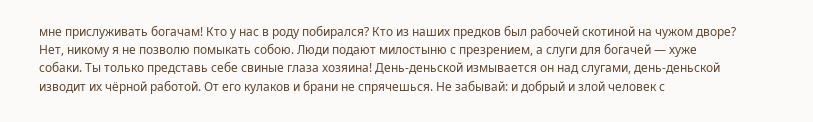мне прислуживать богачам! Кто у нас в роду побирался? Кто из наших предков был рабочей скотиной на чужом дворе? Нет, никому я не позволю помыкать собою. Люди подают милостыню с презрением, а слуги для богачей — хуже собаки. Ты только представь себе свиные глаза хозяина! День-деньской измывается он над слугами, день-деньской изводит их чёрной работой. От его кулаков и брани не спрячешься. Не забывай: и добрый и злой человек с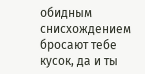обидным снисхождением бросают тебе кусок, да и ты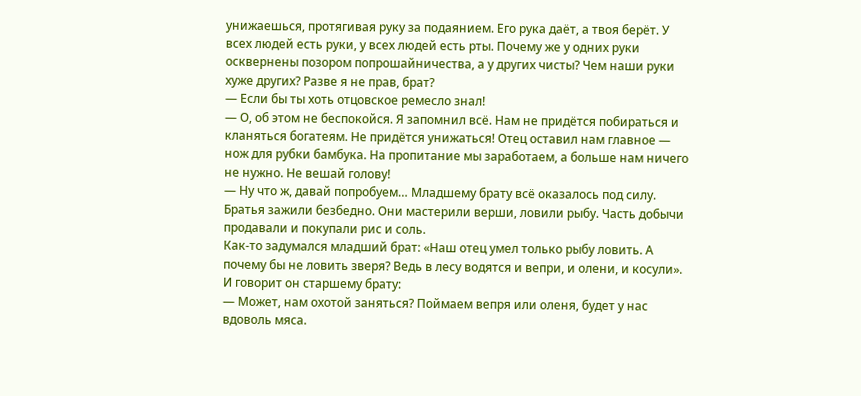унижаешься, протягивая руку за подаянием. Его рука даёт, а твоя берёт. У всех людей есть руки, у всех людей есть рты. Почему же у одних руки осквернены позором попрошайничества, а у других чисты? Чем наши руки хуже других? Разве я не прав, брат?
— Если бы ты хоть отцовское ремесло знал!
— О, об этом не беспокойся. Я запомнил всё. Нам не придётся побираться и кланяться богатеям. Не придётся унижаться! Отец оставил нам главное — нож для рубки бамбука. На пропитание мы заработаем, а больше нам ничего не нужно. Не вешай голову!
— Ну что ж, давай попробуем… Младшему брату всё оказалось под силу. Братья зажили безбедно. Они мастерили верши, ловили рыбу. Часть добычи продавали и покупали рис и соль.
Как-то задумался младший брат: «Наш отец умел только рыбу ловить. А почему бы не ловить зверя? Ведь в лесу водятся и вепри, и олени, и косули». И говорит он старшему брату:
— Может, нам охотой заняться? Поймаем вепря или оленя, будет у нас вдоволь мяса.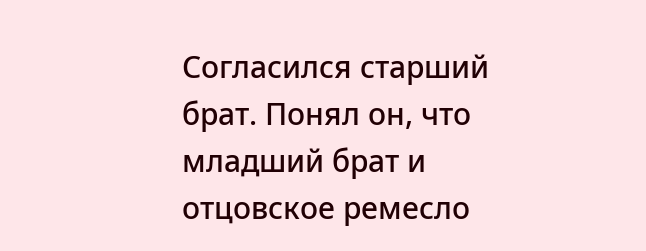Согласился старший брат. Понял он, что младший брат и отцовское ремесло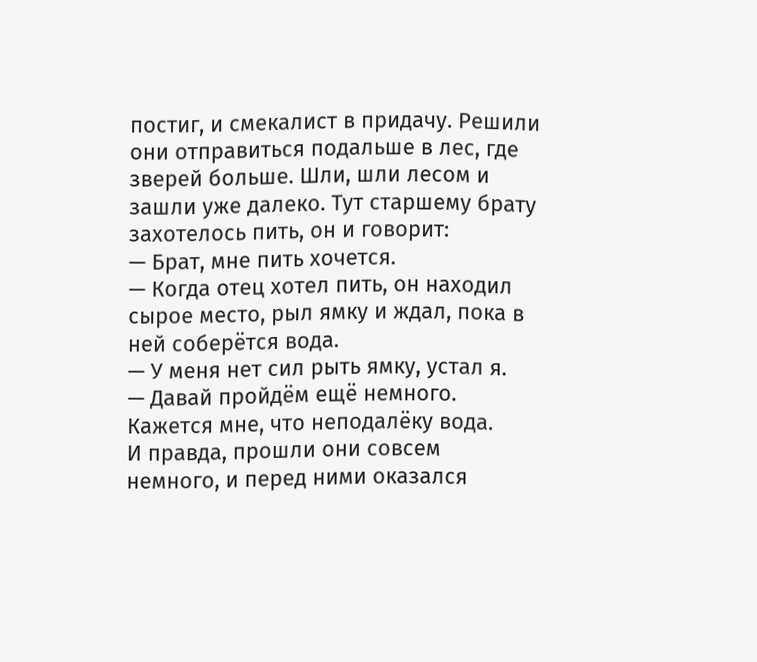постиг, и смекалист в придачу. Решили они отправиться подальше в лес, где зверей больше. Шли, шли лесом и зашли уже далеко. Тут старшему брату захотелось пить, он и говорит:
— Брат, мне пить хочется.
— Когда отец хотел пить, он находил сырое место, рыл ямку и ждал, пока в ней соберётся вода.
— У меня нет сил рыть ямку, устал я.
— Давай пройдём ещё немного. Кажется мне, что неподалёку вода.
И правда, прошли они совсем немного, и перед ними оказался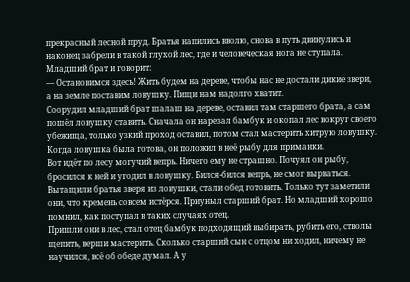прекрасный лесной пруд. Братья напились вволю, снова в путь двинулись и наконец забрели в такой глухой лес, где и человеческая нога не ступала. Младший брат и говорит:
— Остановимся здесь! Жить будем на дереве, чтобы нас не достали дикие звери, а на земле поставим ловушку. Пищи нам надолго хватит.
Соорудил младший брат шалаш на дереве, оставил там старшего брата, а сам пошёл ловушку ставить. Сначала он нарезал бамбук и окопал лес вокруг своего убежища, только узкий проход оставил, потом стал мастерить хитрую ловушку. Когда ловушка была готова, он положил в неё рыбу для приманки.
Вот идёт по лесу могучий вепрь. Ничего ему не страшно. Почуял он рыбу, бросился к ней и угодил в ловушку. Бился-бился вепрь, не смог вырваться. Вытащили братья зверя из ловушки, стали обед готовить. Только тут заметили они, что кремень совсем истёрся. Приуныл старший брат. Но младший хорошо помнил, как поступал в таких случаях отец.
Пришли они в лес, стал отец бамбук подходящий выбирать, рубить его, стволы щепить, верши мастерить. Сколько старший сын с отцом ни ходил, ничему не научился, всё об обеде думал. А у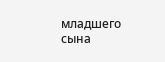младшего сына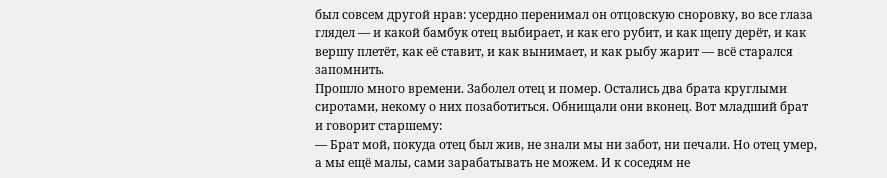был совсем другой нрав: усердно перенимал он отцовскую сноровку, во все глаза глядел — и какой бамбук отец выбирает, и как его рубит, и как щепу дерёт, и как вершу плетёт, как её ставит, и как вынимает, и как рыбу жарит — всё старался запомнить.
Прошло много времени. Заболел отец и помер. Остались два брата круглыми сиротами, некому о них позаботиться. Обнищали они вконец. Вот младший брат и говорит старшему:
— Брат мой, покуда отец был жив, не знали мы ни забот, ни печали. Но отец умер, а мы ещё малы, сами зарабатывать не можем. И к соседям не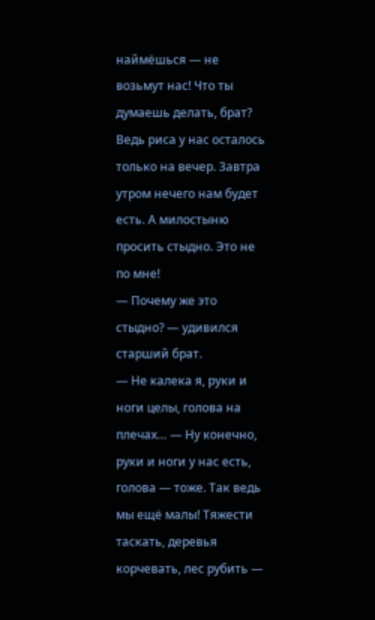наймёшься — не возьмут нас! Что ты думаешь делать, брат? Ведь риса у нас осталось только на вечер. Завтра утром нечего нам будет есть. А милостыню просить стыдно. Это не по мне!
— Почему же это стыдно? — удивился старший брат.
— Не калека я, руки и ноги целы, голова на плечах… — Ну конечно, руки и ноги у нас есть, голова — тоже. Так ведь мы ещё малы! Тяжести таскать, деревья корчевать, лес рубить —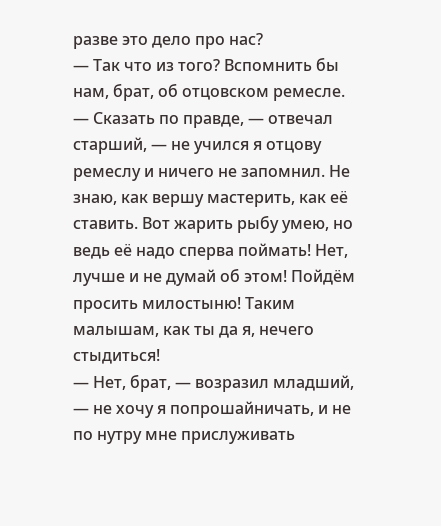разве это дело про нас?
— Так что из того? Вспомнить бы нам, брат, об отцовском ремесле.
— Сказать по правде, — отвечал старший, — не учился я отцову ремеслу и ничего не запомнил. Не знаю, как вершу мастерить, как её ставить. Вот жарить рыбу умею, но ведь её надо сперва поймать! Нет, лучше и не думай об этом! Пойдём просить милостыню! Таким малышам, как ты да я, нечего стыдиться!
— Нет, брат, — возразил младший, — не хочу я попрошайничать, и не по нутру мне прислуживать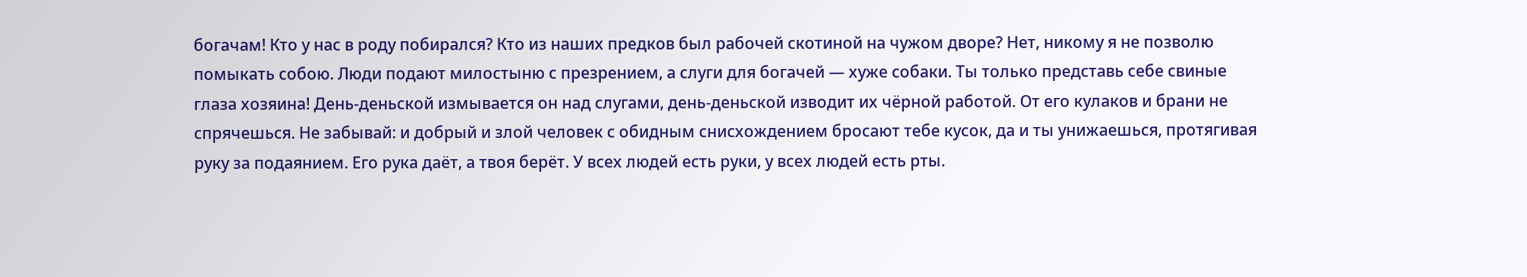богачам! Кто у нас в роду побирался? Кто из наших предков был рабочей скотиной на чужом дворе? Нет, никому я не позволю помыкать собою. Люди подают милостыню с презрением, а слуги для богачей — хуже собаки. Ты только представь себе свиные глаза хозяина! День-деньской измывается он над слугами, день-деньской изводит их чёрной работой. От его кулаков и брани не спрячешься. Не забывай: и добрый и злой человек с обидным снисхождением бросают тебе кусок, да и ты унижаешься, протягивая руку за подаянием. Его рука даёт, а твоя берёт. У всех людей есть руки, у всех людей есть рты.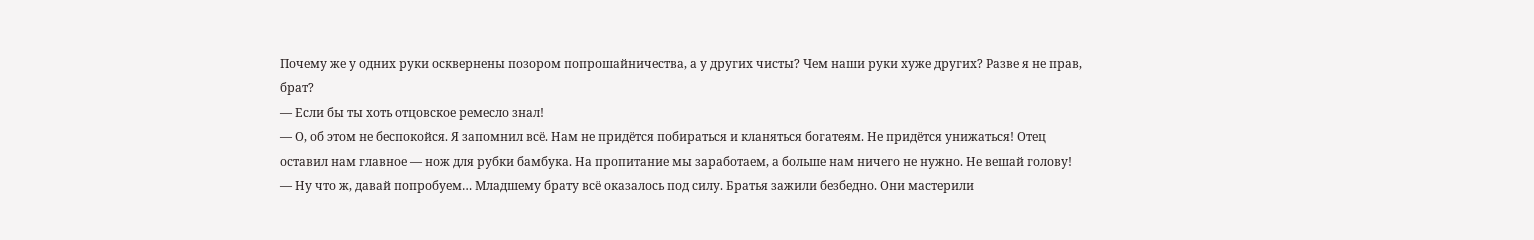Почему же у одних руки осквернены позором попрошайничества, а у других чисты? Чем наши руки хуже других? Разве я не прав, брат?
— Если бы ты хоть отцовское ремесло знал!
— О, об этом не беспокойся. Я запомнил всё. Нам не придётся побираться и кланяться богатеям. Не придётся унижаться! Отец оставил нам главное — нож для рубки бамбука. На пропитание мы заработаем, а больше нам ничего не нужно. Не вешай голову!
— Ну что ж, давай попробуем… Младшему брату всё оказалось под силу. Братья зажили безбедно. Они мастерили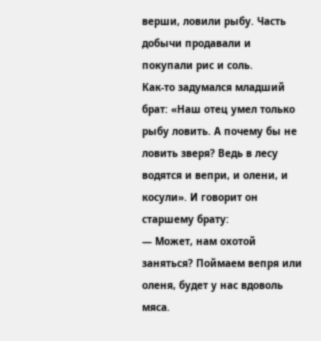верши, ловили рыбу. Часть добычи продавали и покупали рис и соль.
Как-то задумался младший брат: «Наш отец умел только рыбу ловить. А почему бы не ловить зверя? Ведь в лесу водятся и вепри, и олени, и косули». И говорит он старшему брату:
— Может, нам охотой заняться? Поймаем вепря или оленя, будет у нас вдоволь мяса.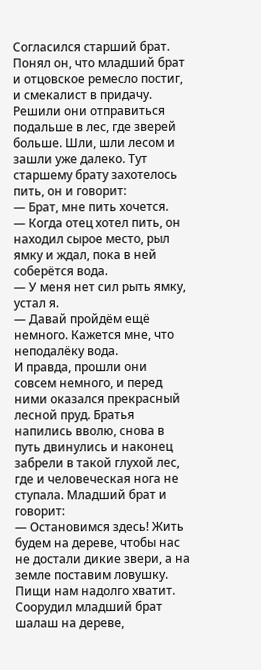Согласился старший брат. Понял он, что младший брат и отцовское ремесло постиг, и смекалист в придачу. Решили они отправиться подальше в лес, где зверей больше. Шли, шли лесом и зашли уже далеко. Тут старшему брату захотелось пить, он и говорит:
— Брат, мне пить хочется.
— Когда отец хотел пить, он находил сырое место, рыл ямку и ждал, пока в ней соберётся вода.
— У меня нет сил рыть ямку, устал я.
— Давай пройдём ещё немного. Кажется мне, что неподалёку вода.
И правда, прошли они совсем немного, и перед ними оказался прекрасный лесной пруд. Братья напились вволю, снова в путь двинулись и наконец забрели в такой глухой лес, где и человеческая нога не ступала. Младший брат и говорит:
— Остановимся здесь! Жить будем на дереве, чтобы нас не достали дикие звери, а на земле поставим ловушку. Пищи нам надолго хватит.
Соорудил младший брат шалаш на дереве,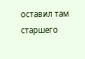оставил там старшего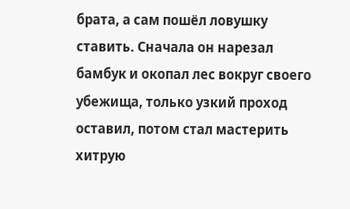брата, а сам пошёл ловушку ставить. Сначала он нарезал бамбук и окопал лес вокруг своего убежища, только узкий проход оставил, потом стал мастерить хитрую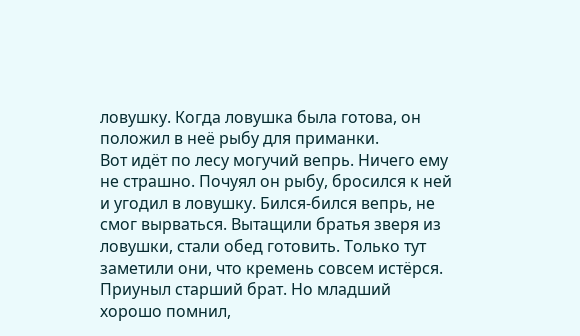ловушку. Когда ловушка была готова, он положил в неё рыбу для приманки.
Вот идёт по лесу могучий вепрь. Ничего ему не страшно. Почуял он рыбу, бросился к ней и угодил в ловушку. Бился-бился вепрь, не смог вырваться. Вытащили братья зверя из ловушки, стали обед готовить. Только тут заметили они, что кремень совсем истёрся. Приуныл старший брат. Но младший хорошо помнил,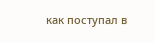как поступал в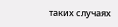таких случаях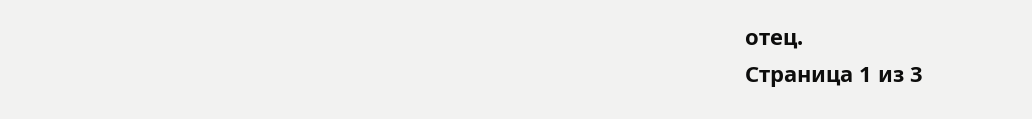отец.
Страница 1 из 3